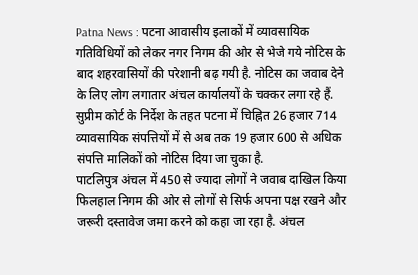Patna News : पटना आवासीय इलाकों में व्यावसायिक गतिविधियों को लेकर नगर निगम की ओर से भेजे गये नोटिस के बाद शहरवासियों की परेशानी बढ़ गयी है. नोटिस का जवाब देने के लिए लोग लगातार अंचल कार्यालयों के चक्कर लगा रहे हैं. सुप्रीम कोर्ट के निर्देश के तहत पटना में चिह्नित 26 हजार 714 व्यावसायिक संपत्तियों में से अब तक 19 हजार 600 से अधिक संपत्ति मालिकों को नोटिस दिया जा चुका है.
पाटलिपुत्र अंचल में 450 से ज्यादा लोगों ने जवाब दाखिल किया
फिलहाल निगम की ओर से लोगों से सिर्फ अपना पक्ष रखने और जरूरी दस्तावेज जमा करने को कहा जा रहा है. अंचल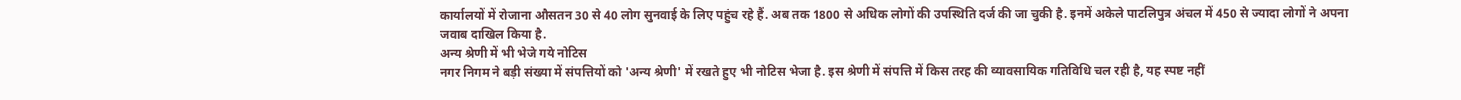कार्यालयों में रोजाना औसतन 30 से 40 लोग सुनवाई के लिए पहुंच रहे हैं. अब तक 1800 से अधिक लोगों की उपस्थिति दर्ज की जा चुकी है. इनमें अकेले पाटलिपुत्र अंचल में 450 से ज्यादा लोगों ने अपना जवाब दाखिल किया है.
अन्य श्रेणी में भी भेजे गये नोटिस
नगर निगम ने बड़ी संख्या में संपत्तियों को 'अन्य श्रेणी' में रखते हुए भी नोटिस भेजा है. इस श्रेणी में संपत्ति में किस तरह की व्यावसायिक गतिविधि चल रही है, यह स्पष्ट नहीं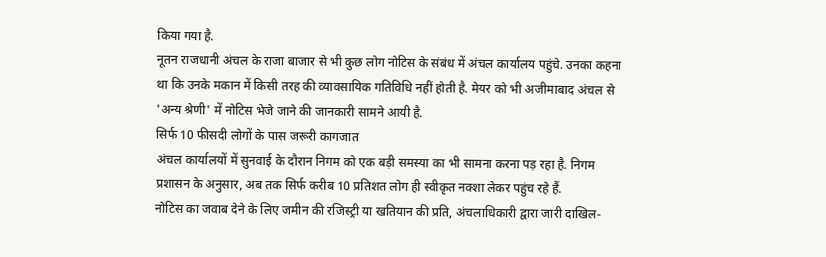किया गया है.
नूतन राजधानी अंचल के राजा बाजार से भी कुछ लोग नोटिस के संबंध में अंचल कार्यालय पहुंचे. उनका कहना था कि उनके मकान में किसी तरह की व्यावसायिक गतिविधि नहीं होती है. मेयर को भी अजीमाबाद अंचल से 'अन्य श्रेणी' में नोटिस भेजे जाने की जानकारी सामने आयी है.
सिर्फ 10 फीसदी लोगों के पास जरूरी कागजात
अंचल कार्यालयों में सुनवाई के दौरान निगम को एक बड़ी समस्या का भी सामना करना पड़ रहा है. निगम प्रशासन के अनुसार, अब तक सिर्फ करीब 10 प्रतिशत लोग ही स्वीकृत नक्शा लेकर पहुंच रहे हैं.
नोटिस का जवाब देने के लिए जमीन की रजिस्ट्री या खतियान की प्रति, अंचलाधिकारी द्वारा जारी दाखिल-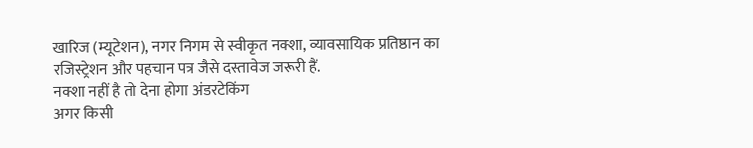खारिज (म्यूटेशन), नगर निगम से स्वीकृत नक्शा, व्यावसायिक प्रतिष्ठान का रजिस्ट्रेशन और पहचान पत्र जैसे दस्तावेज जरूरी हैं.
नक्शा नहीं है तो देना होगा अंडरटेकिंग
अगर किसी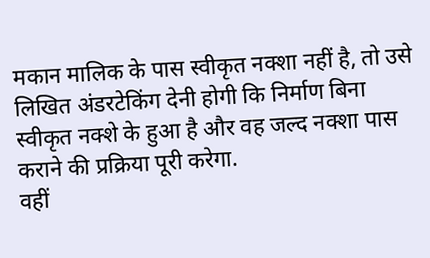मकान मालिक के पास स्वीकृत नक्शा नहीं है, तो उसे लिखित अंडरटेकिंग देनी होगी कि निर्माण बिना स्वीकृत नक्शे के हुआ है और वह जल्द नक्शा पास कराने की प्रक्रिया पूरी करेगा.
वहीं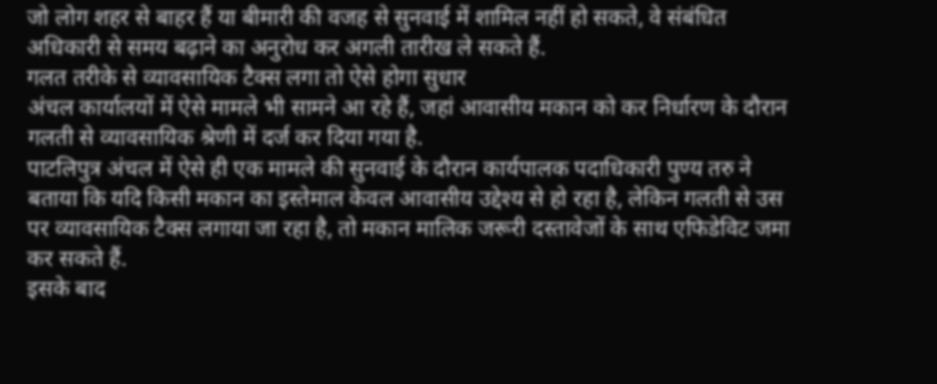जो लोग शहर से बाहर हैं या बीमारी की वजह से सुनवाई में शामिल नहीं हो सकते, वे संबंधित अधिकारी से समय बढ़ाने का अनुरोध कर अगली तारीख ले सकते हैं.
गलत तरीके से व्यावसायिक टैक्स लगा तो ऐसे होगा सुधार
अंचल कार्यालयों में ऐसे मामले भी सामने आ रहे हैं, जहां आवासीय मकान को कर निर्धारण के दौरान गलती से व्यावसायिक श्रेणी में दर्ज कर दिया गया है.
पाटलिपुत्र अंचल में ऐसे ही एक मामले की सुनवाई के दौरान कार्यपालक पदाधिकारी पुण्य तरु ने बताया कि यदि किसी मकान का इस्तेमाल केवल आवासीय उद्देश्य से हो रहा है, लेकिन गलती से उस पर व्यावसायिक टैक्स लगाया जा रहा है, तो मकान मालिक जरूरी दस्तावेजों के साथ एफिडेविट जमा कर सकते हैं.
इसके बाद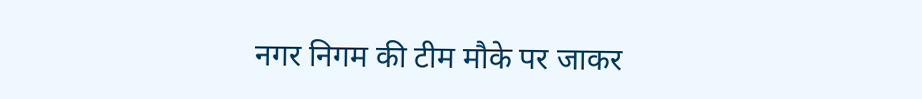नगर निगम की टीम मौके पर जाकर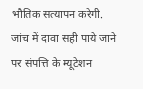भौतिक सत्यापन करेगी. जांच में दावा सही पाये जाने पर संपत्ति के म्यूटेशन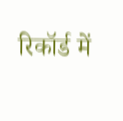रिकॉर्ड में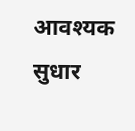आवश्यक सुधार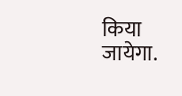किया जायेगा.